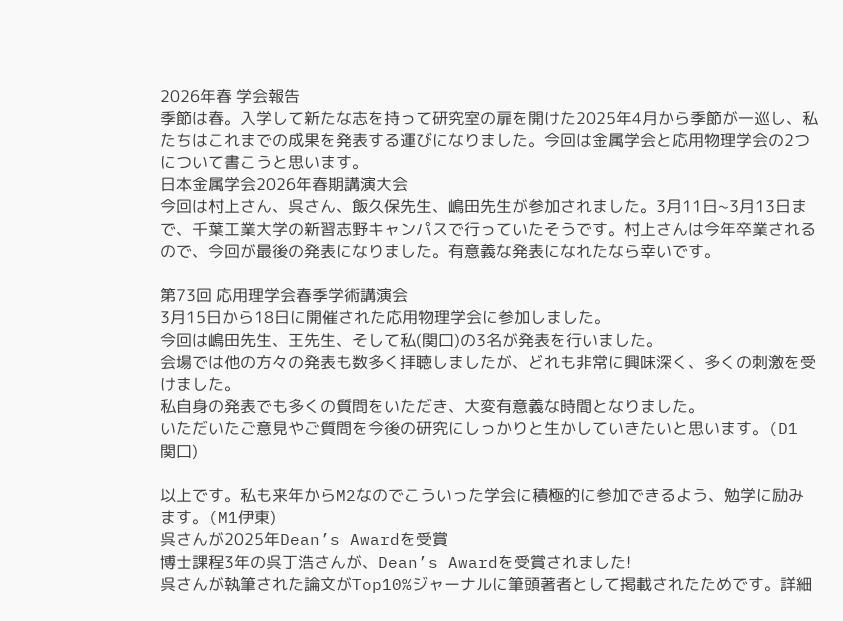2026年春 学会報告
季節は春。入学して新たな志を持って研究室の扉を開けた2025年4月から季節が一巡し、私たちはこれまでの成果を発表する運びになりました。今回は金属学会と応用物理学会の2つについて書こうと思います。
日本金属学会2026年春期講演大会
今回は村上さん、呉さん、飯久保先生、嶋田先生が参加されました。3月11日~3月13日まで、千葉工業大学の新習志野キャンパスで行っていたそうです。村上さんは今年卒業されるので、今回が最後の発表になりました。有意義な発表になれたなら幸いです。

第73回 応用理学会春季学術講演会
3月15日から18日に開催された応用物理学会に参加しました。
今回は嶋田先生、王先生、そして私(関口)の3名が発表を行いました。
会場では他の方々の発表も数多く拝聴しましたが、どれも非常に興味深く、多くの刺激を受けました。
私自身の発表でも多くの質問をいただき、大変有意義な時間となりました。
いただいたご意見やご質問を今後の研究にしっかりと生かしていきたいと思います。(D1 関口)

以上です。私も来年からM2なのでこういった学会に積極的に参加できるよう、勉学に励みます。(M1伊東)
呉さんが2025年Dean’s Awardを受賞
博士課程3年の呉丁浩さんが、Dean’s Awardを受賞されました!
呉さんが執筆された論文がTop10%ジャーナルに筆頭著者として掲載されたためです。詳細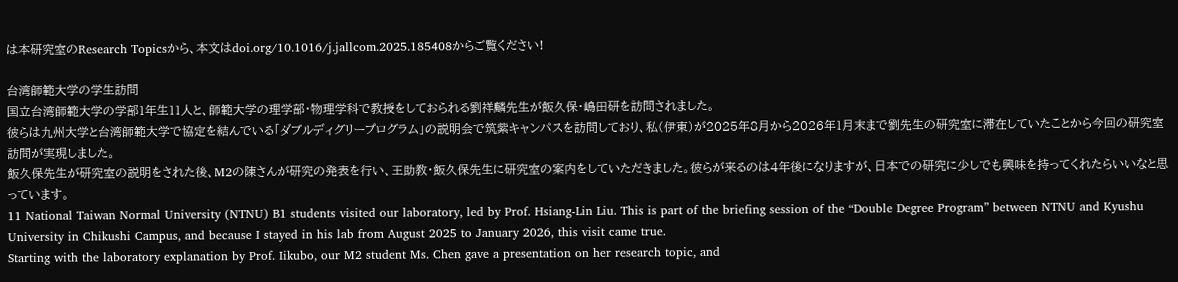は本研究室のResearch Topicsから、本文はdoi.org/10.1016/j.jallcom.2025.185408からご覧ください!

台湾師範大学の学生訪問
国立台湾師範大学の学部1年生11人と、師範大学の理学部・物理学科で教授をしておられる劉祥麟先生が飯久保・嶋田研を訪問されました。
彼らは九州大学と台湾師範大学で協定を結んでいる「ダブルディグリープログラム」の説明会で筑紫キャンパスを訪問しており、私(伊東)が2025年8月から2026年1月末まで劉先生の研究室に滞在していたことから今回の研究室訪問が実現しました。
飯久保先生が研究室の説明をされた後、M2の陳さんが研究の発表を行い、王助教・飯久保先生に研究室の案内をしていただきました。彼らが来るのは4年後になりますが、日本での研究に少しでも興味を持ってくれたらいいなと思っています。
11 National Taiwan Normal University (NTNU) B1 students visited our laboratory, led by Prof. Hsiang-Lin Liu. This is part of the briefing session of the “Double Degree Program” between NTNU and Kyushu University in Chikushi Campus, and because I stayed in his lab from August 2025 to January 2026, this visit came true.
Starting with the laboratory explanation by Prof. Iikubo, our M2 student Ms. Chen gave a presentation on her research topic, and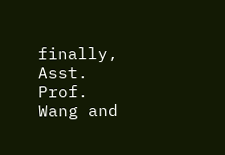finally, Asst. Prof. Wang and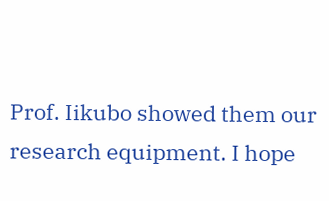Prof. Iikubo showed them our research equipment. I hope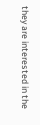they are interested in the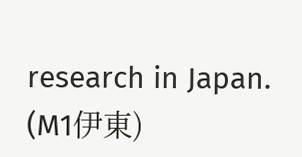research in Japan.
(M1伊東)